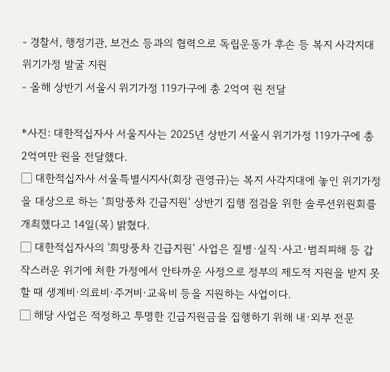- 경찰서, 행정기관, 보건소 등과의 협력으로 독립운동가 후손 등 복지 사각지대 위기가정 발굴 지원
- 올해 상반기 서울시 위기가정 119가구에 총 2억여 원 전달

*사진: 대한적십자사 서울지사는 2025년 상반기 서울시 위기가정 119가구에 총 2억여만 원을 전달했다.
▢ 대한적십자사 서울특별시지사(회장 권영규)는 복지 사각지대에 놓인 위기가정을 대상으로 하는 ‘희망풍차 긴급지원’ 상반기 집행 점검을 위한 솔루션위원회를 개최했다고 14일(목) 밝혔다.
▢ 대한적십자사의 '희망풍차 긴급지원‘ 사업은 질병·실직·사고·범죄피해 등 갑작스러운 위기에 처한 가정에서 안타까운 사정으로 정부의 제도적 지원을 받지 못할 때 생계비·의료비·주거비·교육비 등을 지원하는 사업이다.
▢ 해당 사업은 적정하고 투명한 긴급지원금을 집행하기 위해 내·외부 전문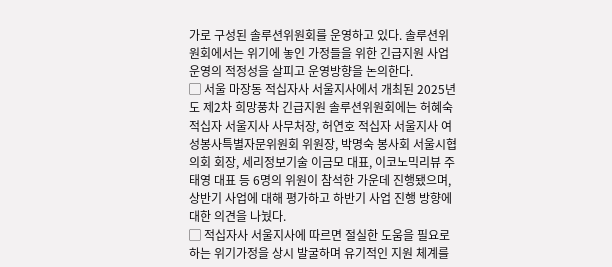가로 구성된 솔루션위원회를 운영하고 있다. 솔루션위원회에서는 위기에 놓인 가정들을 위한 긴급지원 사업운영의 적정성을 살피고 운영방향을 논의한다.
▢ 서울 마장동 적십자사 서울지사에서 개최된 2025년도 제2차 희망풍차 긴급지원 솔루션위원회에는 허혜숙 적십자 서울지사 사무처장, 허연호 적십자 서울지사 여성봉사특별자문위원회 위원장, 박명숙 봉사회 서울시협의회 회장, 세리정보기술 이금모 대표, 이코노믹리뷰 주태영 대표 등 6명의 위원이 참석한 가운데 진행됐으며, 상반기 사업에 대해 평가하고 하반기 사업 진행 방향에 대한 의견을 나눴다.
▢ 적십자사 서울지사에 따르면 절실한 도움을 필요로 하는 위기가정을 상시 발굴하며 유기적인 지원 체계를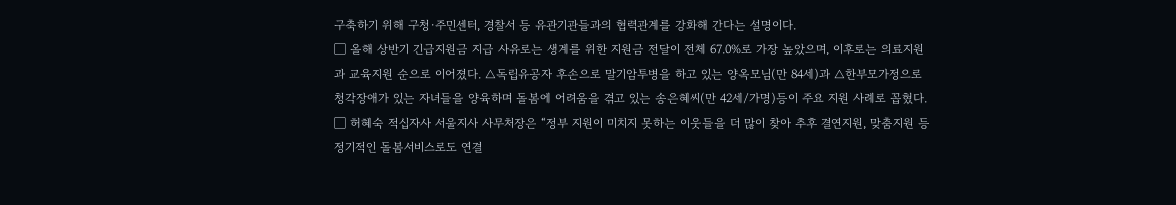구축하기 위해 구청·주민센터, 경찰서 등 유관기관들과의 협력관계를 강화해 간다는 설명이다.
▢ 올해 상반기 긴급지원금 지급 사유로는 생계를 위한 지원금 전달이 전체 67.0%로 가장 높았으며, 이후로는 의료지원과 교육지원 순으로 이어졌다. △독립유공자 후손으로 말기암투병을 하고 있는 양옥모님(만 84세)과 △한부모가정으로 청각장애가 있는 자녀들을 양육하며 돌봄에 어려움을 겪고 있는 송은혜씨(만 42세/가명)등이 주요 지원 사례로 꼽혔다.
▢ 허혜숙 적십자사 서울지사 사무처장은 “정부 지원이 미치지 못하는 이웃들을 더 많이 찾아 추후 결연지원, 맞춤지원 등 정기적인 돌봄서비스로도 연결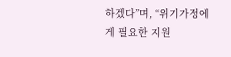하겠다”며, “위기가정에게 필요한 지원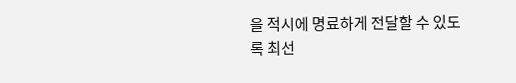을 적시에 명료하게 전달할 수 있도록 최선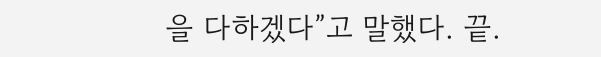을 다하겠다”고 말했다. 끝.